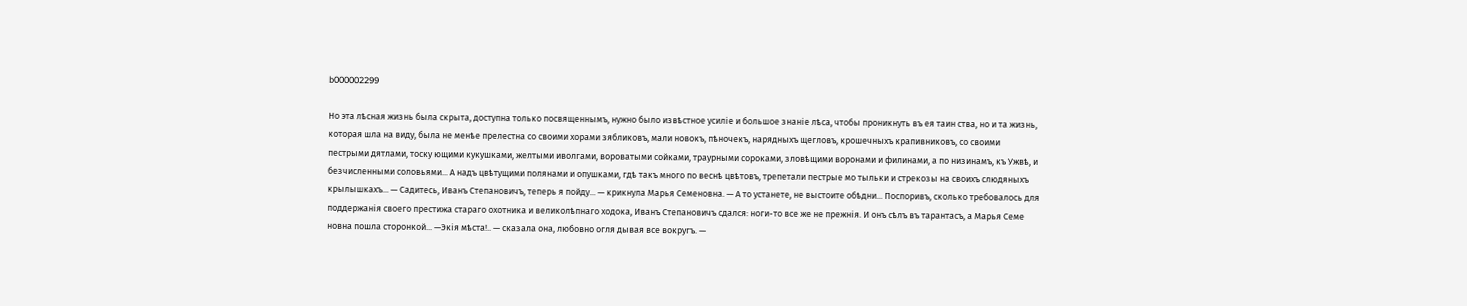b000002299

Но эта лѣсная жизнь была скрыта, доступна только посвященнымъ, нужно было извѣстное усиліе и большое знаніе лѣса, чтобы проникнуть въ ея таин ства, но и та жизнь, которая шла на виду, была не менѣе прелестна со своими хорами зябликовъ, мали новокъ, пѣночекъ, нарядныхъ щегловъ, крошечныхъ крапивниковъ, со своими пестрыми дятлами, тоску ющими кукушками, желтыми иволгами, вороватыми сойками, траурными сороками, зловѣщими воронами и филинами, а по низинамъ, къ Ужвѣ, и безчисленными соловьями... А надъ цвѣтущими полянами и опушками, гдѣ такъ много по веснѣ цвѣтовъ, трепетали пестрые мо тыльки и стрекозы на своихъ слюдяныхъ крылышкахъ... — Садитесь, Иванъ Степановичъ, теперь я пойду... — крикнула Марья Семеновна. — А то устанете, не выстоите обѣдни... Поспоривъ, сколько требовалось для поддержанія своего престижа стараго охотника и великолѣпнаго ходока, Иванъ Степановичъ сдался: ноги-то все же не прежнія. И онъ сѣлъ въ тарантасъ, а Марья Семе новна пошла сторонкой... —Экія мѣста!.. — сказала она, любовно огля дывая все вокругъ. —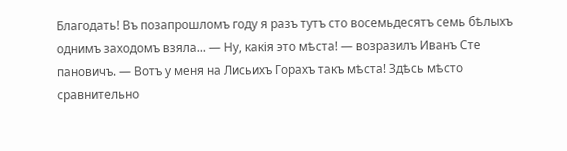Благодать! Въ позапрошломъ году я разъ тутъ сто восемьдесятъ семь бѣлыхъ однимъ заходомъ взяла... — Ну, какія это мѣста! — возразилъ Иванъ Сте пановичъ. — Вотъ у меня на Лисьихъ Горахъ такъ мѣста! Здѣсь мѣсто сравнительно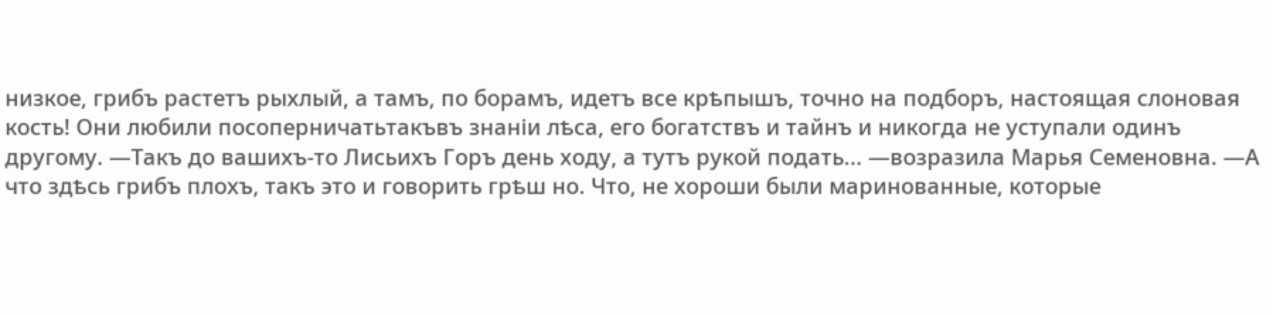низкое, грибъ растетъ рыхлый, а тамъ, по борамъ, идетъ все крѣпышъ, точно на подборъ, настоящая слоновая кость! Они любили посоперничатьтакъвъ знаніи лѣса, его богатствъ и тайнъ и никогда не уступали одинъ другому. —Такъ до вашихъ-то Лисьихъ Горъ день ходу, а тутъ рукой подать... —возразила Марья Семеновна. —А что здѣсь грибъ плохъ, такъ это и говорить грѣш но. Что, не хороши были маринованные, которые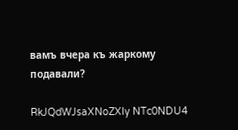вамъ вчера къ жаркому подавали?

RkJQdWJsaXNoZXIy NTc0NDU4